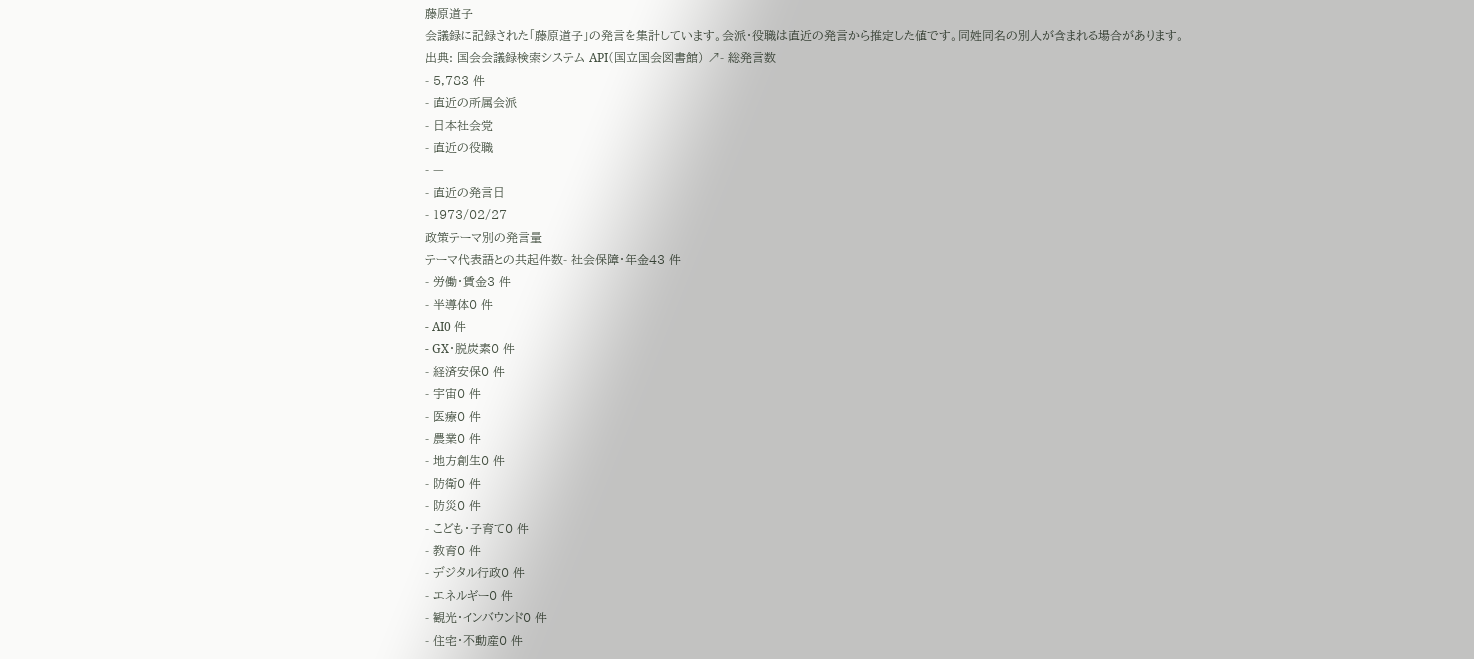藤原道子
会議録に記録された「藤原道子」の発言を集計しています。会派・役職は直近の発言から推定した値です。同姓同名の別人が含まれる場合があります。
出典: 国会会議録検索システム API(国立国会図書館) ↗- 総発言数
- 5,783 件
- 直近の所属会派
- 日本社会党
- 直近の役職
- —
- 直近の発言日
- 1973/02/27
政策テーマ別の発言量
テーマ代表語との共起件数- 社会保障・年金43 件
- 労働・賃金3 件
- 半導体0 件
- AI0 件
- GX・脱炭素0 件
- 経済安保0 件
- 宇宙0 件
- 医療0 件
- 農業0 件
- 地方創生0 件
- 防衛0 件
- 防災0 件
- こども・子育て0 件
- 教育0 件
- デジタル行政0 件
- エネルギー0 件
- 観光・インバウンド0 件
- 住宅・不動産0 件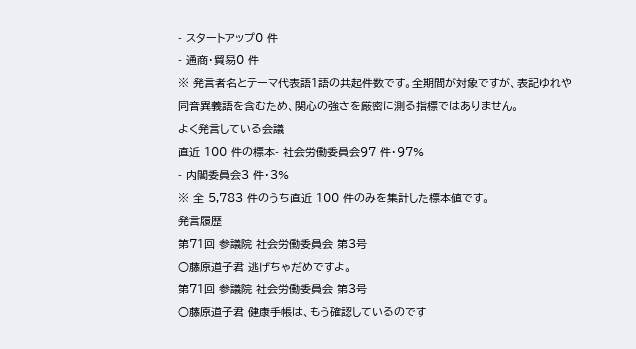- スタートアップ0 件
- 通商・貿易0 件
※ 発言者名とテーマ代表語1語の共起件数です。全期間が対象ですが、表記ゆれや 同音異義語を含むため、関心の強さを厳密に測る指標ではありません。
よく発言している会議
直近 100 件の標本- 社会労働委員会97 件・97%
- 内閣委員会3 件・3%
※ 全 5,783 件のうち直近 100 件のみを集計した標本値です。
発言履歴
第71回 参議院 社会労働委員会 第3号
○藤原道子君 逃げちゃだめですよ。
第71回 参議院 社会労働委員会 第3号
○藤原道子君 健康手帳は、もう確認しているのです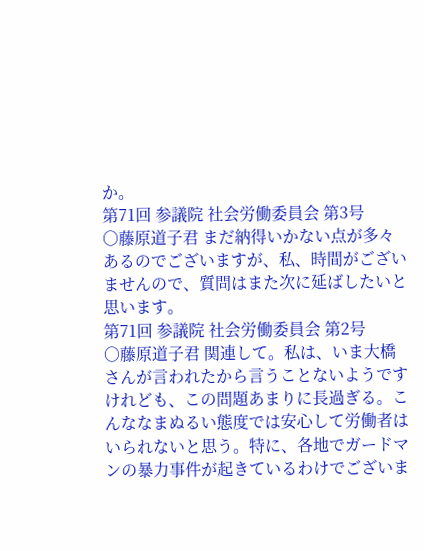か。
第71回 参議院 社会労働委員会 第3号
○藤原道子君 まだ納得いかない点が多々あるのでございますが、私、時間がございませんので、質問はまた次に延ばしたいと思います。
第71回 参議院 社会労働委員会 第2号
○藤原道子君 関連して。私は、いま大橋さんが言われたから言うことないようですけれども、この問題あまりに長過ぎる。こんななまぬるい態度では安心して労働者はいられないと思う。特に、各地でガードマンの暴力事件が起きているわけでございま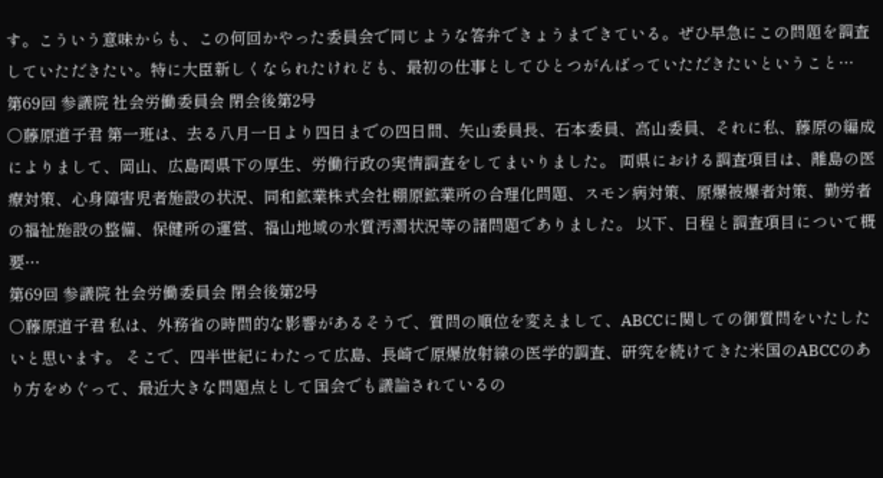す。こういう意味からも、この何回かやった委員会で同じような答弁できょうまできている。ぜひ早急にこの問題を調査していただきたい。特に大臣新しくなられたけれども、最初の仕事としてひとつがんばっていただきたいということ…
第69回 参議院 社会労働委員会 閉会後第2号
○藤原道子君 第一班は、去る八月一日より四日までの四日間、矢山委員長、石本委員、高山委員、それに私、藤原の編成によりまして、岡山、広島両県下の厚生、労働行政の実情調査をしてまいりました。 両県における調査項目は、離島の医療対策、心身障害児者施設の状況、同和鉱業株式会社棚原鉱業所の合理化問題、スモン病対策、原爆被爆者対策、勤労者の福祉施設の整備、保健所の運営、福山地域の水質汚濁状況等の諸問題でありました。 以下、日程と調査項目について概要…
第69回 参議院 社会労働委員会 閉会後第2号
○藤原道子君 私は、外務省の時間的な影響があるそうで、質問の順位を変えまして、ABCCに関しての御質問をいたしたいと思います。 そこで、四半世紀にわたって広島、長崎で原爆放射線の医学的調査、研究を続けてきた米国のABCCのあり方をめぐって、最近大きな問題点として国会でも議論されているの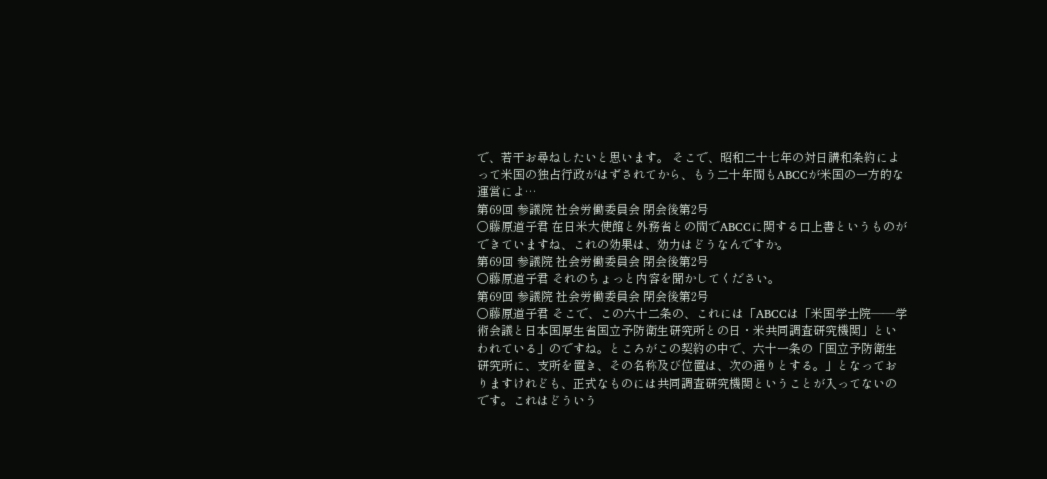で、若干お尋ねしたいと思います。 そこで、昭和二十七年の対日講和条約によって米国の独占行政がはずされてから、もう二十年間もABCCが米国の一方的な運営によ…
第69回 参議院 社会労働委員会 閉会後第2号
○藤原道子君 在日米大使館と外務省との間でABCCに関する口上書というものができていますね、これの効果は、効力はどうなんですか。
第69回 参議院 社会労働委員会 閉会後第2号
○藤原道子君 それのちょっと内容を聞かしてください。
第69回 参議院 社会労働委員会 閉会後第2号
○藤原道子君 そこで、この六十二条の、これには「ABCCは「米国学士院——学術会議と日本国厚生省国立予防衛生研究所との日・米共同調査研究機関」といわれている」のですね。ところがこの契約の中で、六十一条の「国立予防衛生研究所に、支所を置き、その名称及び位置は、次の通りとする。」となっておりますけれども、正式なものには共同調査研究機関ということが入ってないのです。これはどういう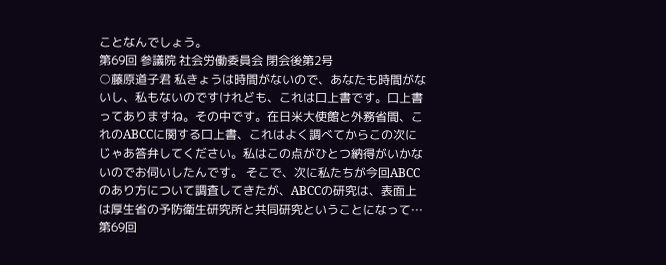ことなんでしょう。
第69回 参議院 社会労働委員会 閉会後第2号
○藤原道子君 私きょうは時間がないので、あなたも時間がないし、私もないのですけれども、これは口上書です。口上書ってありますね。その中です。在日米大使館と外務省間、これのABCCに関する口上書、これはよく調べてからこの次にじゃあ答弁してください。私はこの点がひとつ納得がいかないのでお伺いしたんです。 そこで、次に私たちが今回ABCCのあり方について調査してきたが、ABCCの研究は、表面上は厚生省の予防衛生研究所と共同研究ということになって…
第69回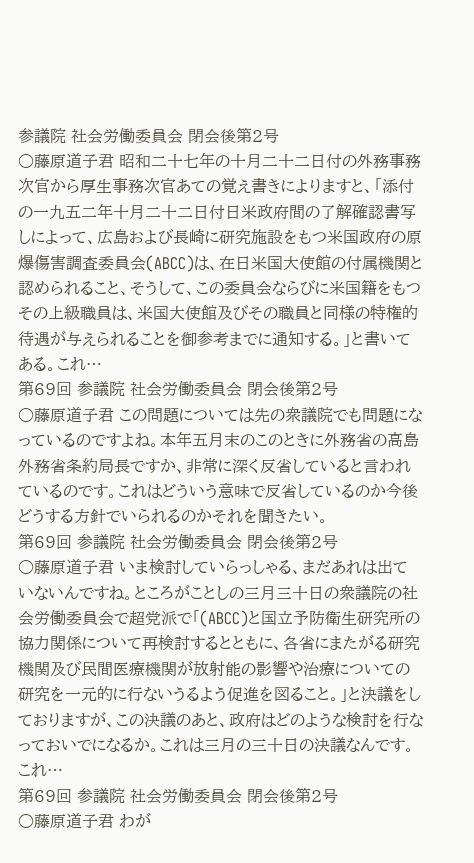参議院 社会労働委員会 閉会後第2号
○藤原道子君 昭和二十七年の十月二十二日付の外務事務次官から厚生事務次官あての覚え書きによりますと、「添付の一九五二年十月二十二日付日米政府間の了解確認書写しによって、広島および長崎に研究施設をもつ米国政府の原爆傷害調査委員会(ABCC)は、在日米国大使館の付属機関と認められること、そうして、この委員会ならびに米国籍をもつその上級職員は、米国大使館及びその職員と同様の特権的待遇が与えられることを御参考までに通知する。」と書いてある。これ…
第69回 参議院 社会労働委員会 閉会後第2号
○藤原道子君 この問題については先の衆議院でも問題になっているのですよね。本年五月末のこのときに外務省の高島外務省条約局長ですか、非常に深く反省していると言われているのです。これはどういう意味で反省しているのか今後どうする方針でいられるのかそれを聞きたい。
第69回 参議院 社会労働委員会 閉会後第2号
○藤原道子君 いま検討していらっしゃる、まだあれは出ていないんですね。ところがことしの三月三十日の衆議院の社会労働委員会で超党派で「(ABCC)と国立予防衛生研究所の協力関係について再検討するとともに、各省にまたがる研究機関及び民間医療機関が放射能の影響や治療についての研究を一元的に行ないうるよう促進を図ること。」と決議をしておりますが、この決議のあと、政府はどのような検討を行なっておいでになるか。これは三月の三十日の決議なんです。これ…
第69回 参議院 社会労働委員会 閉会後第2号
○藤原道子君 わが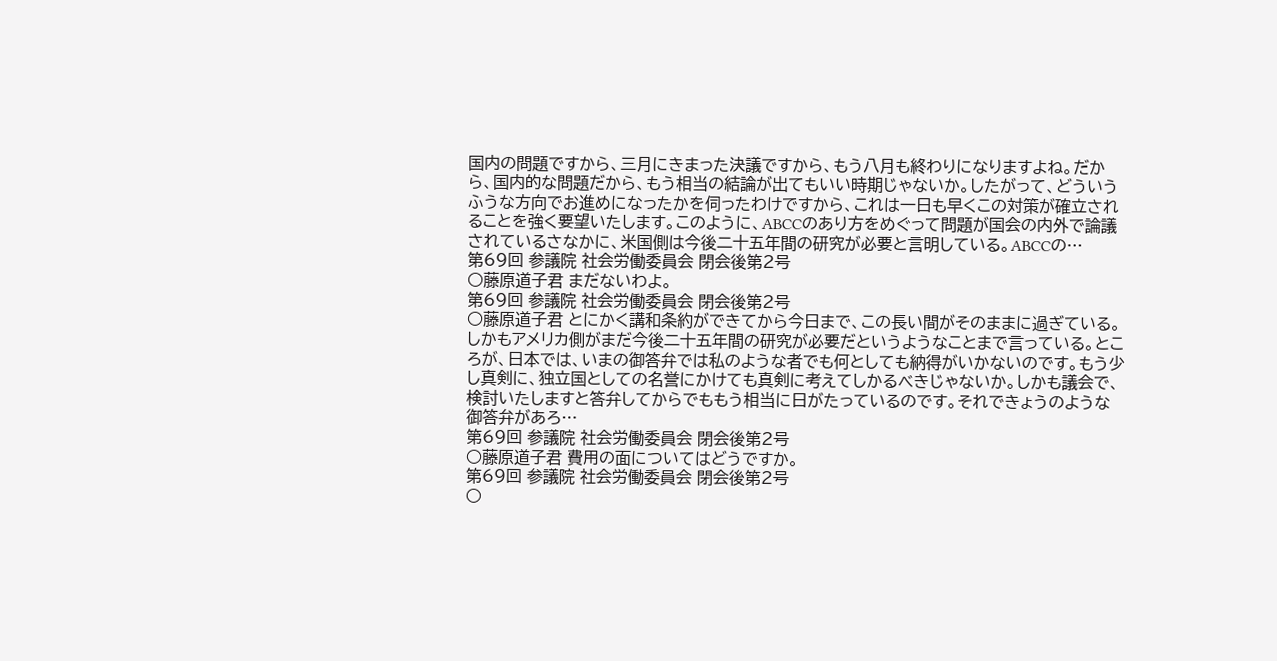国内の問題ですから、三月にきまった決議ですから、もう八月も終わりになりますよね。だから、国内的な問題だから、もう相当の結論が出てもいい時期じゃないか。したがって、どういうふうな方向でお進めになったかを伺ったわけですから、これは一日も早くこの対策が確立されることを強く要望いたします。このように、ABCCのあり方をめぐって問題が国会の内外で論議されているさなかに、米国側は今後二十五年間の研究が必要と言明している。ABCCの…
第69回 参議院 社会労働委員会 閉会後第2号
○藤原道子君 まだないわよ。
第69回 参議院 社会労働委員会 閉会後第2号
○藤原道子君 とにかく講和条約ができてから今日まで、この長い間がそのままに過ぎている。しかもアメリカ側がまだ今後二十五年間の研究が必要だというようなことまで言っている。ところが、日本では、いまの御答弁では私のような者でも何としても納得がいかないのです。もう少し真剣に、独立国としての名誉にかけても真剣に考えてしかるべきじゃないか。しかも議会で、検討いたしますと答弁してからでももう相当に日がたっているのです。それできょうのような御答弁があろ…
第69回 参議院 社会労働委員会 閉会後第2号
○藤原道子君 費用の面についてはどうですか。
第69回 参議院 社会労働委員会 閉会後第2号
○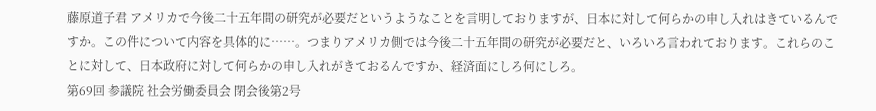藤原道子君 アメリカで今後二十五年間の研究が必要だというようなことを言明しておりますが、日本に対して何らかの申し入れはきているんですか。この件について内容を具体的に……。つまりアメリカ側では今後二十五年間の研究が必要だと、いろいろ言われております。これらのことに対して、日本政府に対して何らかの申し入れがきておるんですか、経済面にしろ何にしろ。
第69回 参議院 社会労働委員会 閉会後第2号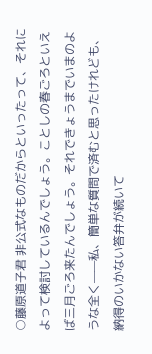○藤原道子君 非公式なものだからといったって、それによって検討しているんでしょう。ことしの春ごろといえば三月ごろ来たんでしょう。それできょうまでいまのような全く——私、簡単な質問で済むと思ったけれども、納得のいかない答弁が続いて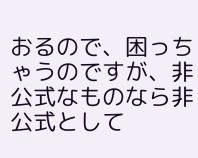おるので、困っちゃうのですが、非公式なものなら非公式として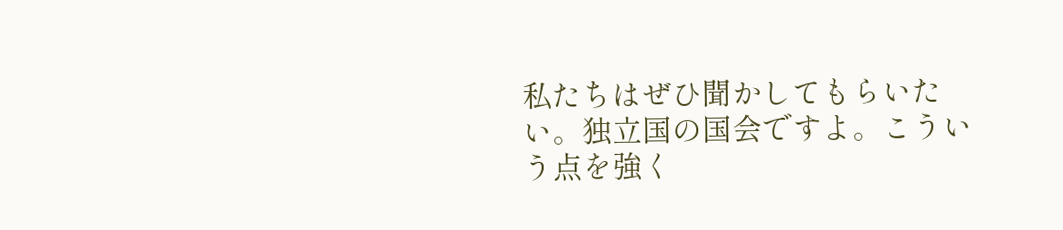私たちはぜひ聞かしてもらいたい。独立国の国会ですよ。こういう点を強く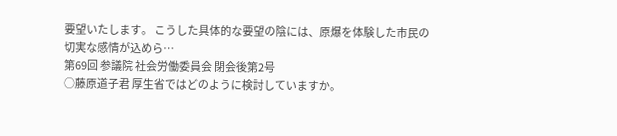要望いたします。 こうした具体的な要望の陰には、原爆を体験した市民の切実な感情が込めら…
第69回 参議院 社会労働委員会 閉会後第2号
○藤原道子君 厚生省ではどのように検討していますか。